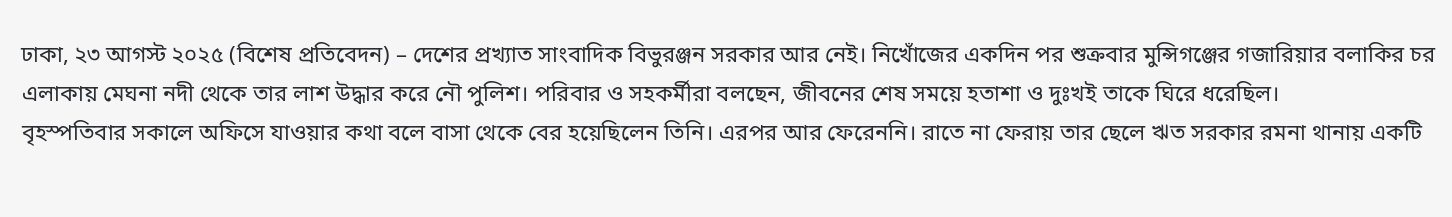ঢাকা, ২৩ আগস্ট ২০২৫ (বিশেষ প্রতিবেদন) – দেশের প্রখ্যাত সাংবাদিক বিভুরঞ্জন সরকার আর নেই। নিখোঁজের একদিন পর শুক্রবার মুন্সিগঞ্জের গজারিয়ার বলাকির চর এলাকায় মেঘনা নদী থেকে তার লাশ উদ্ধার করে নৌ পুলিশ। পরিবার ও সহকর্মীরা বলছেন, জীবনের শেষ সময়ে হতাশা ও দুঃখই তাকে ঘিরে ধরেছিল।
বৃহস্পতিবার সকালে অফিসে যাওয়ার কথা বলে বাসা থেকে বের হয়েছিলেন তিনি। এরপর আর ফেরেননি। রাতে না ফেরায় তার ছেলে ঋত সরকার রমনা থানায় একটি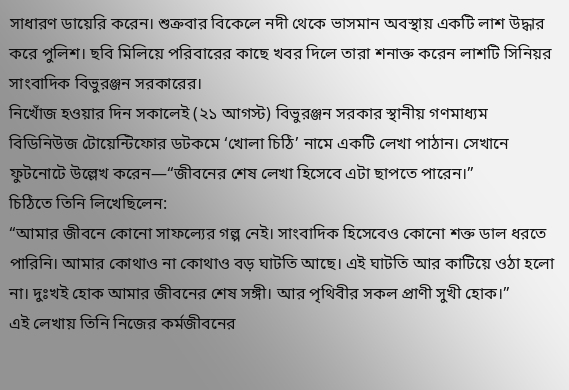সাধারণ ডায়েরি করেন। শুক্রবার বিকেলে নদী থেকে ভাসমান অবস্থায় একটি লাশ উদ্ধার করে পুলিশ। ছবি মিলিয়ে পরিবারের কাছে খবর দিলে তারা শনাক্ত করেন লাশটি সিনিয়র সাংবাদিক বিভুরঞ্জন সরকারের।
নিখোঁজ হওয়ার দিন সকালেই (২১ আগস্ট) বিভুরঞ্জন সরকার স্থানীয় গণমাধ্যম বিডিনিউজ টোয়েন্টিফোর ডটকমে ‘খোলা চিঠি’ নামে একটি লেখা পাঠান। সেখানে ফুটনোটে উল্লেখ করেন—“জীবনের শেষ লেখা হিসেবে এটা ছাপতে পারেন।”
চিঠিতে তিনি লিখেছিলেন:
“আমার জীবনে কোনো সাফল্যের গল্প নেই। সাংবাদিক হিসেবেও কোনো শক্ত ডাল ধরতে পারিনি। আমার কোথাও না কোথাও বড় ঘাটতি আছে। এই ঘাটতি আর কাটিয়ে ওঠা হলো না। দুঃখই হোক আমার জীবনের শেষ সঙ্গী। আর পৃথিবীর সকল প্রাণী সুখী হোক।”
এই লেখায় তিনি নিজের কর্মজীবনের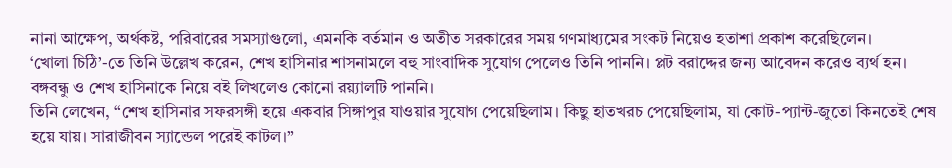নানা আক্ষেপ, অর্থকষ্ট, পরিবারের সমস্যাগুলো, এমনকি বর্তমান ও অতীত সরকারের সময় গণমাধ্যমের সংকট নিয়েও হতাশা প্রকাশ করেছিলেন।
‘খোলা চিঠি’-তে তিনি উল্লেখ করেন, শেখ হাসিনার শাসনামলে বহু সাংবাদিক সুযোগ পেলেও তিনি পাননি। প্লট বরাদ্দের জন্য আবেদন করেও ব্যর্থ হন। বঙ্গবন্ধু ও শেখ হাসিনাকে নিয়ে বই লিখলেও কোনো রয়্যালটি পাননি।
তিনি লেখেন, “শেখ হাসিনার সফরসঙ্গী হয়ে একবার সিঙ্গাপুর যাওয়ার সুযোগ পেয়েছিলাম। কিছু হাতখরচ পেয়েছিলাম, যা কোট-প্যান্ট-জুতো কিনতেই শেষ হয়ে যায়। সারাজীবন স্যান্ডেল পরেই কাটল।”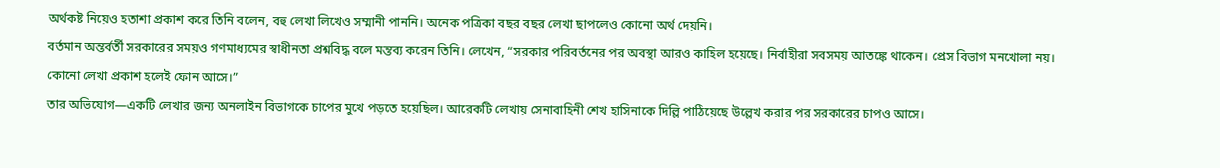অর্থকষ্ট নিয়েও হতাশা প্রকাশ করে তিনি বলেন, বহু লেখা লিখেও সম্মানী পাননি। অনেক পত্রিকা বছর বছর লেখা ছাপলেও কোনো অর্থ দেয়নি।
বর্তমান অন্তর্বর্তী সরকারের সময়ও গণমাধ্যমের স্বাধীনতা প্রশ্নবিদ্ধ বলে মন্তব্য করেন তিনি। লেখেন, “সরকার পরিবর্তনের পর অবস্থা আরও কাহিল হয়েছে। নির্বাহীরা সবসময় আতঙ্কে থাকেন। প্রেস বিভাগ মনখোলা নয়। কোনো লেখা প্রকাশ হলেই ফোন আসে।”
তার অভিযোগ—একটি লেখার জন্য অনলাইন বিভাগকে চাপের মুখে পড়তে হয়েছিল। আরেকটি লেখায় সেনাবাহিনী শেখ হাসিনাকে দিল্লি পাঠিয়েছে উল্লেখ করার পর সরকারের চাপও আসে।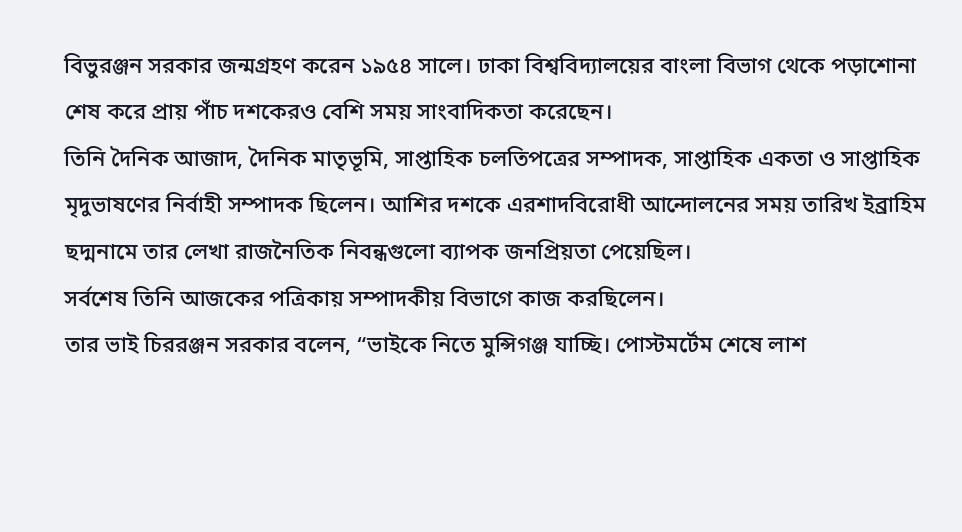বিভুরঞ্জন সরকার জন্মগ্রহণ করেন ১৯৫৪ সালে। ঢাকা বিশ্ববিদ্যালয়ের বাংলা বিভাগ থেকে পড়াশোনা শেষ করে প্রায় পাঁচ দশকেরও বেশি সময় সাংবাদিকতা করেছেন।
তিনি দৈনিক আজাদ, দৈনিক মাতৃভূমি, সাপ্তাহিক চলতিপত্রের সম্পাদক, সাপ্তাহিক একতা ও সাপ্তাহিক মৃদুভাষণের নির্বাহী সম্পাদক ছিলেন। আশির দশকে এরশাদবিরোধী আন্দোলনের সময় তারিখ ইব্রাহিম ছদ্মনামে তার লেখা রাজনৈতিক নিবন্ধগুলো ব্যাপক জনপ্রিয়তা পেয়েছিল।
সর্বশেষ তিনি আজকের পত্রিকায় সম্পাদকীয় বিভাগে কাজ করছিলেন।
তার ভাই চিররঞ্জন সরকার বলেন, “ভাইকে নিতে মুন্সিগঞ্জ যাচ্ছি। পোস্টমর্টেম শেষে লাশ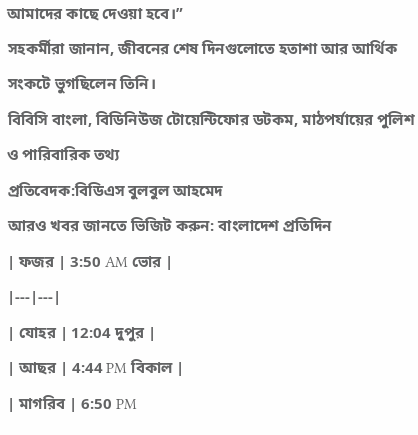আমাদের কাছে দেওয়া হবে।”
সহকর্মীরা জানান, জীবনের শেষ দিনগুলোতে হতাশা আর আর্থিক সংকটে ভুগছিলেন তিনি।
বিবিসি বাংলা, বিডিনিউজ টোয়েন্টিফোর ডটকম, মাঠপর্যায়ের পুলিশ ও পারিবারিক তথ্য
প্রতিবেদক:বিডিএস বুলবুল আহমেদ
আরও খবর জানতে ভিজিট করুন: বাংলাদেশ প্রতিদিন
| ফজর | 3:50 AM ভোর |
|---|---|
| যোহর | 12:04 দুপুর |
| আছর | 4:44 PM বিকাল |
| মাগরিব | 6:50 PM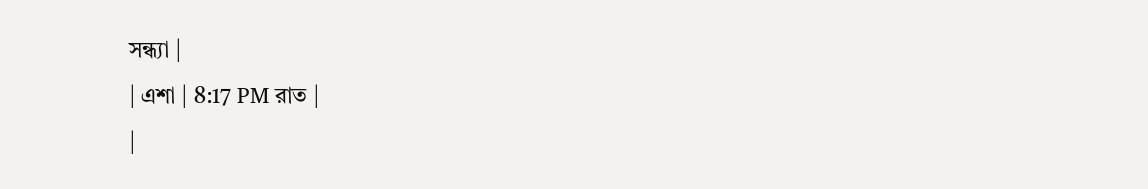সন্ধ্যা |
| এশা | 8:17 PM রাত |
|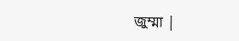জুম্মা |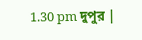1.30 pm দুপুর |